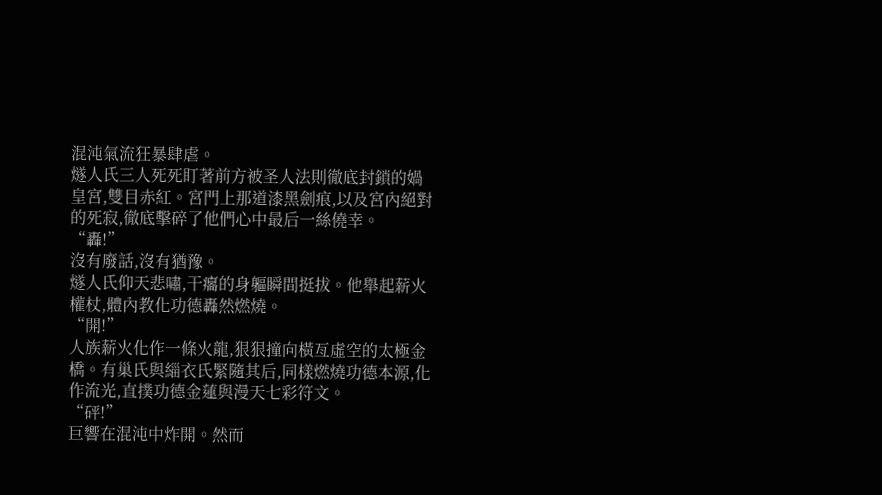混沌氣流狂暴肆虐。
燧人氏三人死死盯著前方被圣人法則徹底封鎖的媧皇宮,雙目赤紅。宮門上那道漆黑劍痕,以及宮內絕對的死寂,徹底擊碎了他們心中最后一絲僥幸。
“轟!”
沒有廢話,沒有猶豫。
燧人氏仰天悲嘯,干癟的身軀瞬間挺拔。他舉起薪火權杖,體內教化功德轟然燃燒。
“開!”
人族薪火化作一條火龍,狠狠撞向橫亙虛空的太極金橋。有巢氏與緇衣氏緊隨其后,同樣燃燒功德本源,化作流光,直撲功德金蓮與漫天七彩符文。
“砰!”
巨響在混沌中炸開。然而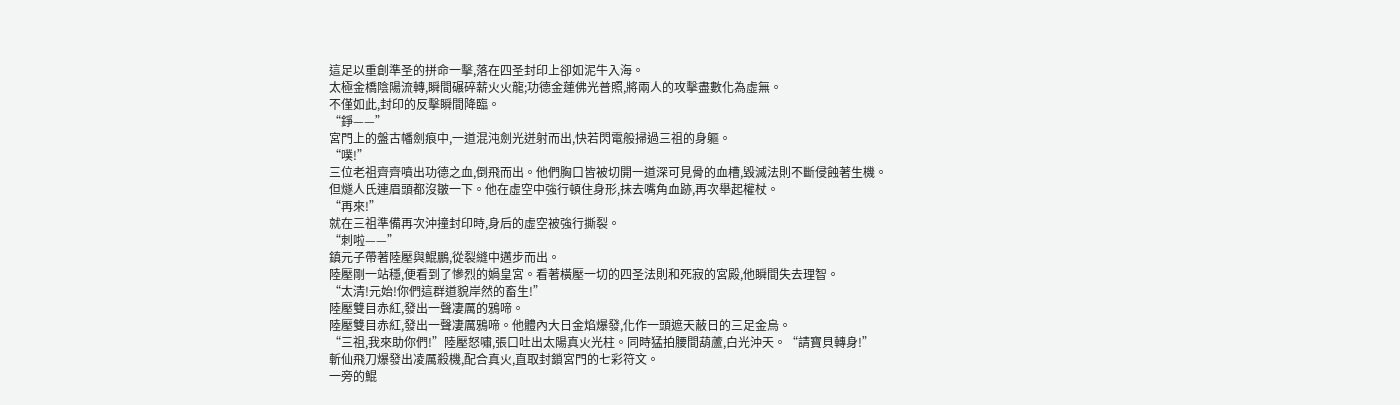這足以重創準圣的拼命一擊,落在四圣封印上卻如泥牛入海。
太極金橋陰陽流轉,瞬間碾碎薪火火龍;功德金蓮佛光普照,將兩人的攻擊盡數化為虛無。
不僅如此,封印的反擊瞬間降臨。
“錚——”
宮門上的盤古幡劍痕中,一道混沌劍光迸射而出,快若閃電般掃過三祖的身軀。
“噗!”
三位老祖齊齊噴出功德之血,倒飛而出。他們胸口皆被切開一道深可見骨的血槽,毀滅法則不斷侵蝕著生機。
但燧人氏連眉頭都沒皺一下。他在虛空中強行頓住身形,抹去嘴角血跡,再次舉起權杖。
“再來!”
就在三祖準備再次沖撞封印時,身后的虛空被強行撕裂。
“刺啦——”
鎮元子帶著陸壓與鯤鵬,從裂縫中邁步而出。
陸壓剛一站穩,便看到了慘烈的媧皇宮。看著橫壓一切的四圣法則和死寂的宮殿,他瞬間失去理智。
“太清!元始!你們這群道貌岸然的畜生!”
陸壓雙目赤紅,發出一聲凄厲的鴉啼。
陸壓雙目赤紅,發出一聲凄厲鴉啼。他體內大日金焰爆發,化作一頭遮天蔽日的三足金烏。
“三祖,我來助你們!”陸壓怒嘯,張口吐出太陽真火光柱。同時猛拍腰間葫蘆,白光沖天。“請寶貝轉身!”
斬仙飛刀爆發出凌厲殺機,配合真火,直取封鎖宮門的七彩符文。
一旁的鯤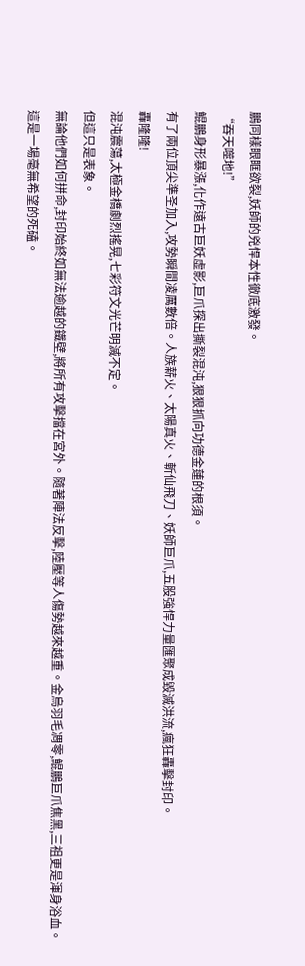鵬同樣眼眶欲裂,妖師的兇悍本性徹底激發。
“吞天噬地!”
鯤鵬身形暴漲,化作遠古巨妖虛影,巨爪探出撕裂混沌,狠狠抓向功德金蓮的根須。
有了兩位頂尖準圣加入,攻勢瞬間凌厲數倍。人族薪火、太陽真火、斬仙飛刀、妖師巨爪,五股強悍力量匯聚成毀滅洪流,瘋狂轟擊封印。
轟隆隆!
混沌震蕩,太極金橋劇烈搖晃,七彩符文光芒明滅不定。
但這只是表象。
無論他們如何拼命,封印始終如無法逾越的鐵壁,將所有攻擊擋在宮外。隨著陣法反擊,陸壓等人傷勢越來越重。金烏羽毛凋零,鯤鵬巨爪焦黑,三祖更是渾身浴血。
這是一場毫無希望的死磕。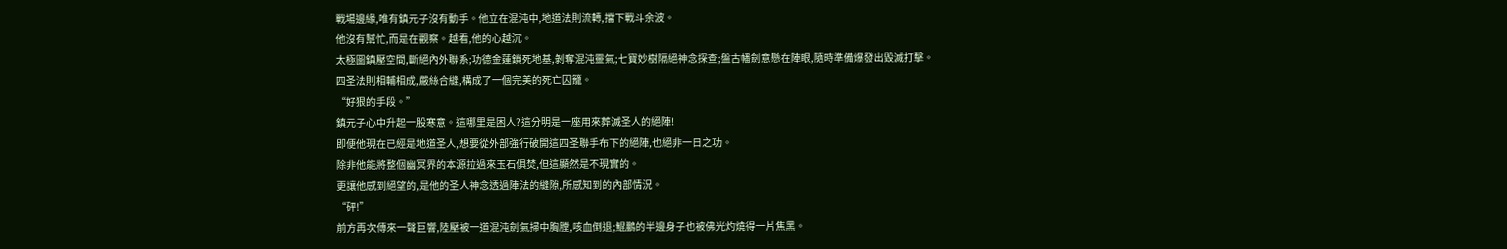戰場邊緣,唯有鎮元子沒有動手。他立在混沌中,地道法則流轉,擋下戰斗余波。
他沒有幫忙,而是在觀察。越看,他的心越沉。
太極圖鎮壓空間,斷絕內外聯系;功德金蓮鎖死地基,剝奪混沌靈氣;七寶妙樹隔絕神念探查;盤古幡劍意懸在陣眼,隨時準備爆發出毀滅打擊。
四圣法則相輔相成,嚴絲合縫,構成了一個完美的死亡囚籠。
“好狠的手段。”
鎮元子心中升起一股寒意。這哪里是困人?這分明是一座用來葬滅圣人的絕陣!
即便他現在已經是地道圣人,想要從外部強行破開這四圣聯手布下的絕陣,也絕非一日之功。
除非他能將整個幽冥界的本源拉過來玉石俱焚,但這顯然是不現實的。
更讓他感到絕望的,是他的圣人神念透過陣法的縫隙,所感知到的內部情況。
“砰!”
前方再次傳來一聲巨響,陸壓被一道混沌劍氣掃中胸膛,咳血倒退;鯤鵬的半邊身子也被佛光灼燒得一片焦黑。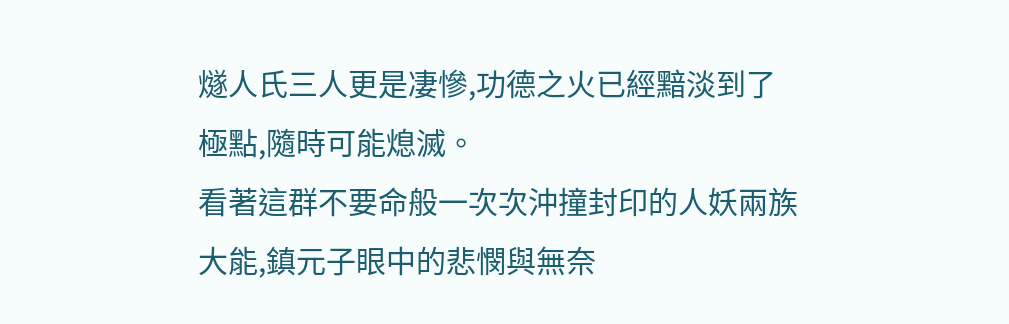燧人氏三人更是凄慘,功德之火已經黯淡到了極點,隨時可能熄滅。
看著這群不要命般一次次沖撞封印的人妖兩族大能,鎮元子眼中的悲憫與無奈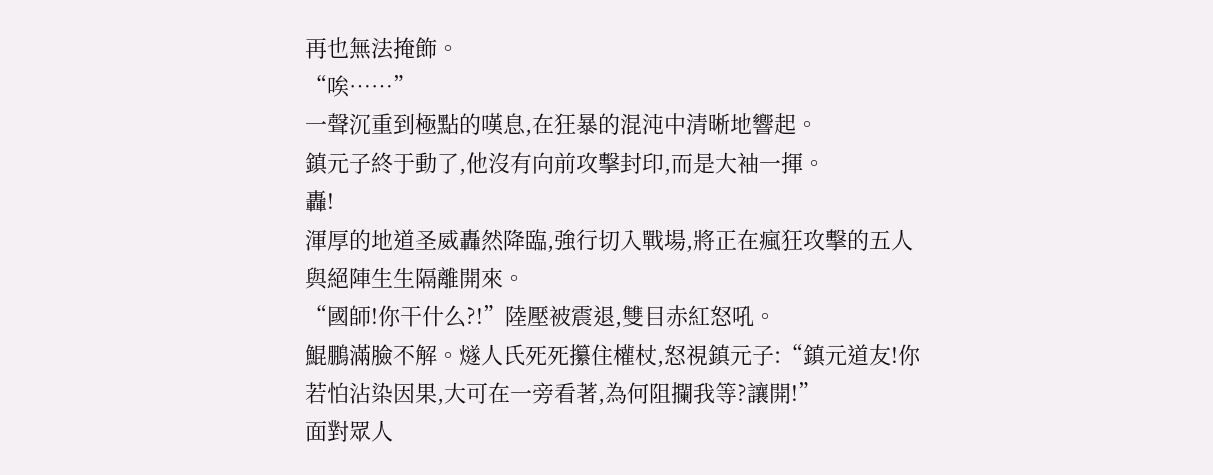再也無法掩飾。
“唉……”
一聲沉重到極點的嘆息,在狂暴的混沌中清晰地響起。
鎮元子終于動了,他沒有向前攻擊封印,而是大袖一揮。
轟!
渾厚的地道圣威轟然降臨,強行切入戰場,將正在瘋狂攻擊的五人與絕陣生生隔離開來。
“國師!你干什么?!”陸壓被震退,雙目赤紅怒吼。
鯤鵬滿臉不解。燧人氏死死攥住權杖,怒視鎮元子:“鎮元道友!你若怕沾染因果,大可在一旁看著,為何阻攔我等?讓開!”
面對眾人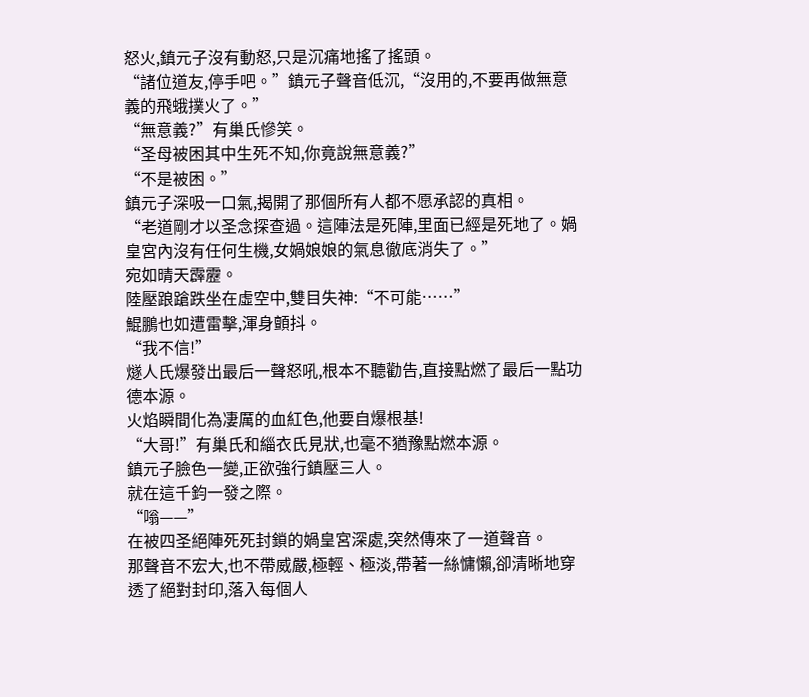怒火,鎮元子沒有動怒,只是沉痛地搖了搖頭。
“諸位道友,停手吧。”鎮元子聲音低沉,“沒用的,不要再做無意義的飛蛾撲火了。”
“無意義?”有巢氏慘笑。
“圣母被困其中生死不知,你竟說無意義?”
“不是被困。”
鎮元子深吸一口氣,揭開了那個所有人都不愿承認的真相。
“老道剛才以圣念探查過。這陣法是死陣,里面已經是死地了。媧皇宮內沒有任何生機,女媧娘娘的氣息徹底消失了。”
宛如晴天霹靂。
陸壓踉蹌跌坐在虛空中,雙目失神:“不可能……”
鯤鵬也如遭雷擊,渾身顫抖。
“我不信!”
燧人氏爆發出最后一聲怒吼,根本不聽勸告,直接點燃了最后一點功德本源。
火焰瞬間化為凄厲的血紅色,他要自爆根基!
“大哥!”有巢氏和緇衣氏見狀,也毫不猶豫點燃本源。
鎮元子臉色一變,正欲強行鎮壓三人。
就在這千鈞一發之際。
“嗡——”
在被四圣絕陣死死封鎖的媧皇宮深處,突然傳來了一道聲音。
那聲音不宏大,也不帶威嚴,極輕、極淡,帶著一絲慵懶,卻清晰地穿透了絕對封印,落入每個人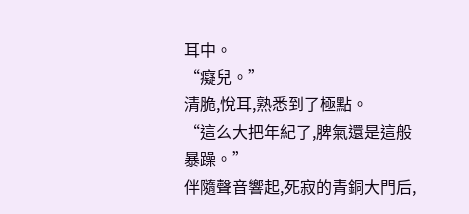耳中。
“癡兒。”
清脆,悅耳,熟悉到了極點。
“這么大把年紀了,脾氣還是這般暴躁。”
伴隨聲音響起,死寂的青銅大門后,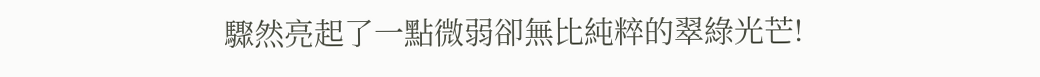驟然亮起了一點微弱卻無比純粹的翠綠光芒!